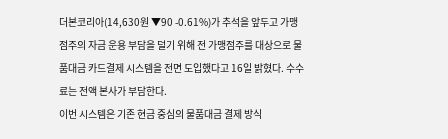더본코리아(14,630원 ▼90 -0.61%)가 추석을 앞두고 가맹점주의 자금 운용 부담을 덜기 위해 전 가맹점주를 대상으로 물품대금 카드결제 시스템을 전면 도입했다고 16일 밝혔다. 수수료는 전액 본사가 부담한다.
이번 시스템은 기존 현금 중심의 물품대금 결제 방식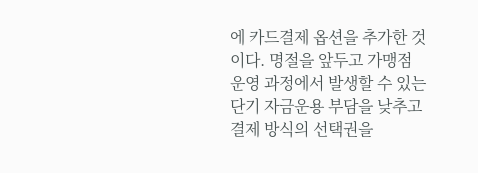에 카드결제 옵션을 추가한 것이다. 명절을 앞두고 가맹점 운영 과정에서 발생할 수 있는 단기 자금운용 부담을 낮추고 결제 방식의 선택권을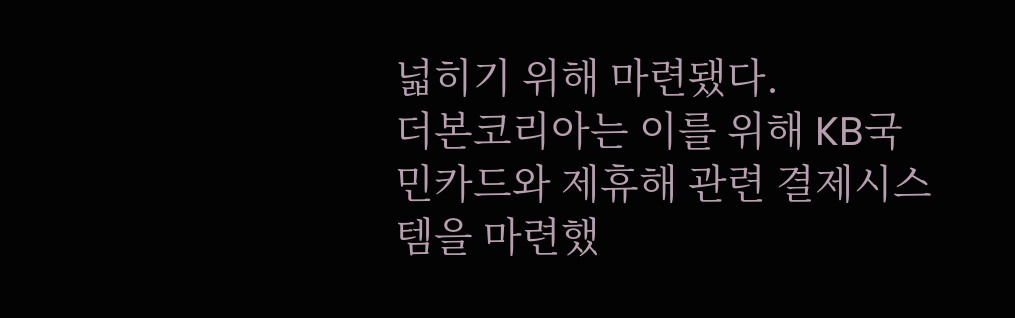넓히기 위해 마련됐다.
더본코리아는 이를 위해 KB국민카드와 제휴해 관련 결제시스템을 마련했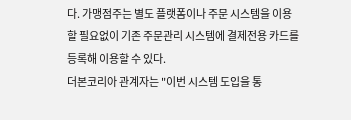다. 가맹점주는 별도 플랫폼이나 주문 시스템을 이용할 필요없이 기존 주문관리 시스템에 결제전용 카드를 등록해 이용할 수 있다.
더본코리아 관계자는 "이번 시스템 도입을 통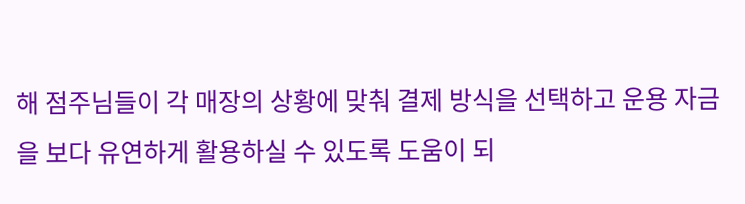해 점주님들이 각 매장의 상황에 맞춰 결제 방식을 선택하고 운용 자금을 보다 유연하게 활용하실 수 있도록 도움이 되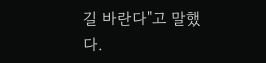길 바란다"고 말했다.